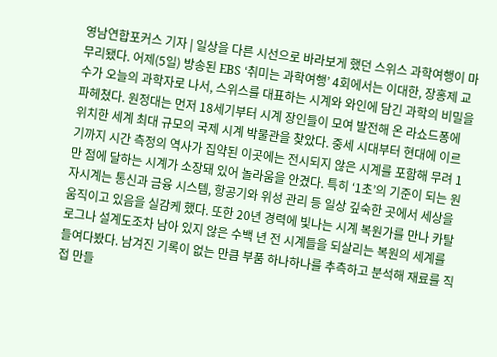영남연합포커스 기자 | 일상을 다른 시선으로 바라보게 했던 스위스 과학여행이 마무리됐다. 어제(5일) 방송된 EBS ‘취미는 과학여행’ 4회에서는 이대한, 장홍제 교수가 오늘의 과학자로 나서, 스위스를 대표하는 시계와 와인에 담긴 과학의 비밀을 파헤쳤다. 원정대는 먼저 18세기부터 시계 장인들이 모여 발전해 온 라쇼드퐁에 위치한 세계 최대 규모의 국제 시계 박물관을 찾았다. 중세 시대부터 현대에 이르기까지 시간 측정의 역사가 집약된 이곳에는 전시되지 않은 시계를 포함해 무려 1만 점에 달하는 시계가 소장돼 있어 놀라움을 안겼다. 특히 ‘1초’의 기준이 되는 원자시계는 통신과 금융 시스템, 항공기와 위성 관리 등 일상 깊숙한 곳에서 세상을 움직이고 있음을 실감케 했다. 또한 20년 경력에 빛나는 시계 복원가를 만나 카탈로그나 설계도조차 남아 있지 않은 수백 년 전 시계들을 되살리는 복원의 세계를 들여다봤다. 남겨진 기록이 없는 만큼 부품 하나하나를 추측하고 분석해 재료를 직접 만들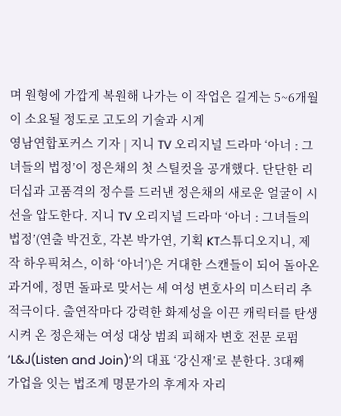며 원형에 가깝게 복원해 나가는 이 작업은 길게는 5~6개월이 소요될 정도로 고도의 기술과 시계
영남연합포커스 기자 | 지니 TV 오리지널 드라마 ‘아너 : 그녀들의 법정’이 정은채의 첫 스틸컷을 공개했다. 단단한 리더십과 고품격의 정수를 드러낸 정은채의 새로운 얼굴이 시선을 압도한다. 지니 TV 오리지널 드라마 ‘아너 : 그녀들의 법정’(연출 박건호, 각본 박가연, 기획 KT스튜디오지니, 제작 하우픽쳐스, 이하 ‘아너’)은 거대한 스캔들이 되어 돌아온 과거에, 정면 돌파로 맞서는 세 여성 변호사의 미스터리 추적극이다. 출연작마다 강력한 화제성을 이끈 캐릭터를 탄생시켜 온 정은채는 여성 대상 범죄 피해자 변호 전문 로펌 ‘L&J(Listen and Join)’의 대표 ‘강신재’로 분한다. 3대째 가업을 잇는 법조계 명문가의 후계자 자리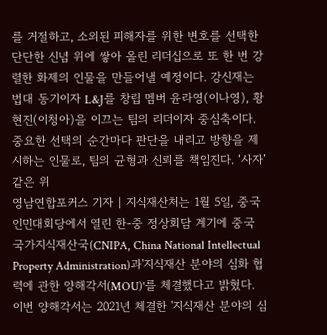를 거절하고, 소외된 피해자를 위한 변호를 선택한 단단한 신념 위에 쌓아 올린 리더십으로 또 한 번 강렬한 화제의 인물을 만들어낼 예정이다. 강신재는 법대 동기이자 L&J를 창립 멤버 윤라영(이나영), 황현진(이청아)을 이끄는 팀의 리더이자 중심축이다. 중요한 선택의 순간마다 판단을 내리고 방향을 제시하는 인물로, 팀의 균형과 신뢰를 책임진다. ‘사자’ 같은 위
영남연합포커스 기자 | 지식재산처는 1월 5일, 중국 인민대회당에서 열린 한-중 정상회담 계기에 중국 국가지식재산국(CNIPA, China National Intellectual Property Administration)과'지식재산 분야의 심화 협력에 관한 양해각서(MOU)'를 체결했다고 밝혔다. 이번 양해각서는 2021년 체결한 '지식재산 분야의 심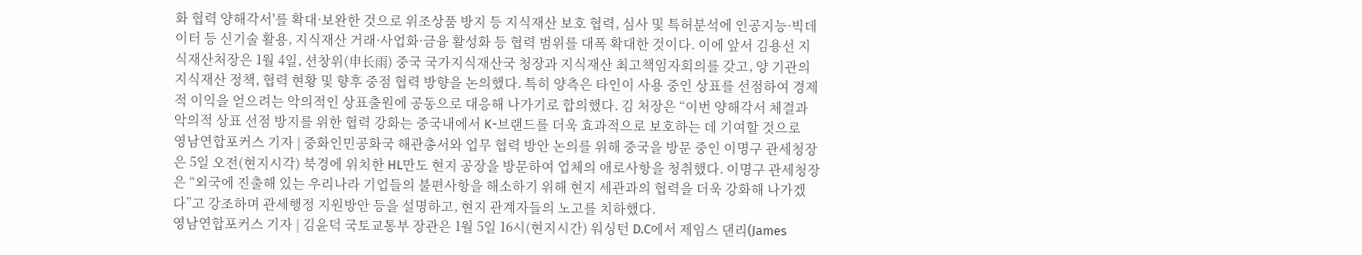화 협력 양해각서'를 확대·보완한 것으로 위조상품 방지 등 지식재산 보호 협력, 심사 및 특허분석에 인공지능·빅데이터 등 신기술 활용, 지식재산 거래·사업화·금융 활성화 등 협력 범위를 대폭 확대한 것이다. 이에 앞서 김용선 지식재산처장은 1월 4일, 션창위(申长⾬) 중국 국가지식재산국 청장과 지식재산 최고책임자회의를 갖고, 양 기관의 지식재산 정책, 협력 현황 및 향후 중점 협력 방향을 논의했다. 특히 양측은 타인이 사용 중인 상표를 선점하여 경제적 이익을 얻으려는 악의적인 상표출원에 공동으로 대응해 나가기로 합의했다. 김 처장은 “이번 양해각서 체결과 악의적 상표 선점 방지를 위한 협력 강화는 중국내에서 K-브랜드를 더욱 효과적으로 보호하는 데 기여할 것으로
영남연합포커스 기자 | 중화인민공화국 해관총서와 업무 협력 방안 논의를 위해 중국을 방문 중인 이명구 관세청장은 5일 오전(현지시각) 북경에 위치한 HL만도 현지 공장을 방문하여 업체의 애로사항을 청취했다. 이명구 관세청장은 “외국에 진출해 있는 우리나라 기업들의 불편사항을 해소하기 위해 현지 세관과의 협력을 더욱 강화해 나가겠다”고 강조하며 관세행정 지원방안 등을 설명하고, 현지 관계자들의 노고를 치하했다.
영남연합포커스 기자 | 김윤덕 국토교통부 장관은 1월 5일 16시(현지시간) 워싱턴 D.C에서 제임스 댄리(James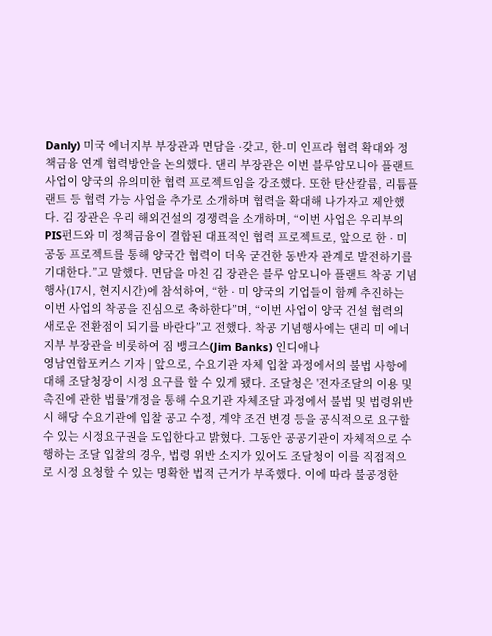Danly) 미국 에너지부 부장관과 면담을 ·갖고, 한-미 인프라 협력 확대와 정책금융 연계 협력방안을 논의했다. 댄리 부장관은 이번 블루암모니아 플랜트 사업이 양국의 유의미한 협력 프로젝트임을 강조했다. 또한 탄산칼륨, 리튬플랜트 등 협력 가능 사업을 추가로 소개하며 협력을 확대해 나가자고 제안했다. 김 장관은 우리 해외건설의 경쟁력을 소개하며, “이번 사업은 우리부의 PIS펀드와 미 정책금융이 결합된 대표적인 협력 프로젝트로, 앞으로 한 · 미 공동 프로젝트를 통해 양국간 협력이 더욱 굳건한 동반자 관계로 발전하기를 기대한다.”고 말했다. 면담을 마친 김 장관은 블루 암모니아 플랜트 착공 기념행사(17시, 현지시간)에 참석하여, “한 · 미 양국의 기업들이 함께 추진하는 이번 사업의 착공을 진심으로 축하한다”며, “이번 사업이 양국 건설 협력의 새로운 전환점이 되기를 바란다”고 전했다. 착공 기념행사에는 댄리 미 에너지부 부장관을 비롯하여 짐 뱅크스(Jim Banks) 인디애나
영남연합포커스 기자 | 앞으로, 수요기관 자체 입찰 과정에서의 불법 사항에 대해 조달청장이 시정 요구를 할 수 있게 됐다. 조달청은 '전자조달의 이용 및 촉진에 관한 법률'개정을 통해 수요기관 자체조달 과정에서 불법 및 법령위반 시 해당 수요기관에 입찰 공고 수정, 계약 조건 변경 등을 공식적으로 요구할 수 있는 시정요구권을 도입한다고 밝혔다. 그동안 공공기관이 자체적으로 수행하는 조달 입찰의 경우, 법령 위반 소지가 있어도 조달청이 이를 직접적으로 시정 요청할 수 있는 명확한 법적 근거가 부족했다. 이에 따라 불공정한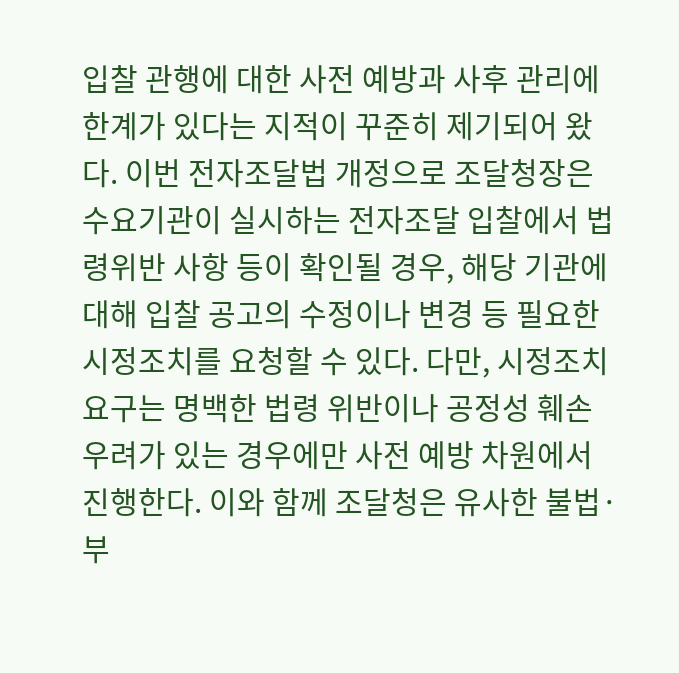입찰 관행에 대한 사전 예방과 사후 관리에 한계가 있다는 지적이 꾸준히 제기되어 왔다. 이번 전자조달법 개정으로 조달청장은 수요기관이 실시하는 전자조달 입찰에서 법령위반 사항 등이 확인될 경우, 해당 기관에 대해 입찰 공고의 수정이나 변경 등 필요한 시정조치를 요청할 수 있다. 다만, 시정조치요구는 명백한 법령 위반이나 공정성 훼손 우려가 있는 경우에만 사전 예방 차원에서 진행한다. 이와 함께 조달청은 유사한 불법·부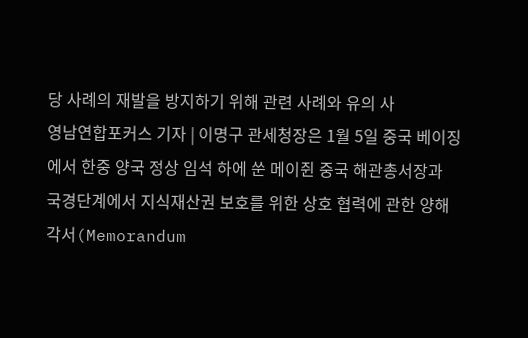당 사례의 재발을 방지하기 위해 관련 사례와 유의 사
영남연합포커스 기자 | 이명구 관세청장은 1월 5일 중국 베이징에서 한중 양국 정상 임석 하에 쑨 메이쥔 중국 해관총서장과 국경단계에서 지식재산권 보호를 위한 상호 협력에 관한 양해각서(Memorandum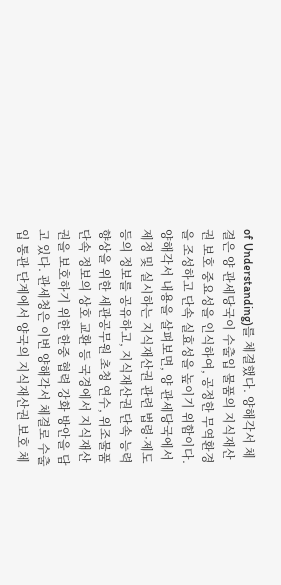of Understanding)를 체결했다. 양해각서 체결은 양 관세당국이 수출입 물품의 지식재산권 보호 중요성을 인식하여, 공정한 무역환경을 조성하고 단속 실효성을 높이기 위함이다. 양해각서 내용을 살펴보면, 양 관세당국에서 제정 및 실시하는 지식재산권 관련 법령·제도 등의 정보를 공유하고, 지식재산권 단속 능력 향상을 위한 세관공무원 초청 연수, 위조물품 단속 정보의 상호 교환 등 국경에서 지식재산권을 보호하기 위한 한중 협력 강화 방안을 담고 있다. 관세청은 이번 양해각서 체결로 수출입 통관 단계에서 양국의 지식재산권 보호 체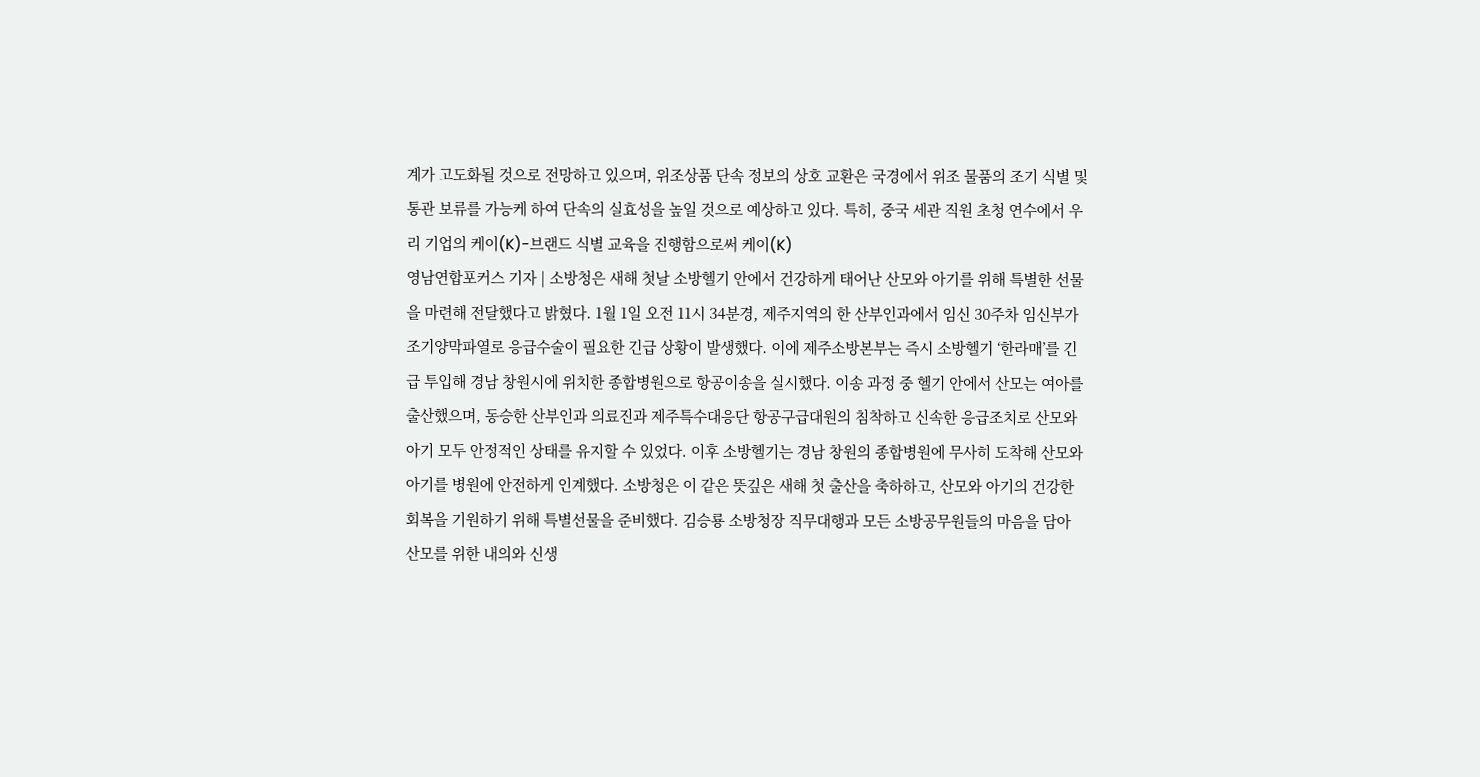계가 고도화될 것으로 전망하고 있으며, 위조상품 단속 정보의 상호 교환은 국경에서 위조 물품의 조기 식별 및 통관 보류를 가능케 하여 단속의 실효성을 높일 것으로 예상하고 있다. 특히, 중국 세관 직원 초청 연수에서 우리 기업의 케이(K)-브랜드 식별 교육을 진행함으로써 케이(K)
영남연합포커스 기자 | 소방청은 새해 첫날 소방헬기 안에서 건강하게 태어난 산모와 아기를 위해 특별한 선물을 마련해 전달했다고 밝혔다. 1월 1일 오전 11시 34분경, 제주지역의 한 산부인과에서 임신 30주차 임신부가 조기양막파열로 응급수술이 필요한 긴급 상황이 발생했다. 이에 제주소방본부는 즉시 소방헬기 ‘한라매’를 긴급 투입해 경남 창원시에 위치한 종합병원으로 항공이송을 실시했다. 이송 과정 중 헬기 안에서 산모는 여아를 출산했으며, 동승한 산부인과 의료진과 제주특수대응단 항공구급대원의 침착하고 신속한 응급조치로 산모와 아기 모두 안정적인 상태를 유지할 수 있었다. 이후 소방헬기는 경남 창원의 종합병원에 무사히 도착해 산모와 아기를 병원에 안전하게 인계했다. 소방청은 이 같은 뜻깊은 새해 첫 출산을 축하하고, 산모와 아기의 건강한 회복을 기원하기 위해 특별선물을 준비했다. 김승룡 소방청장 직무대행과 모든 소방공무원들의 마음을 담아 산모를 위한 내의와 신생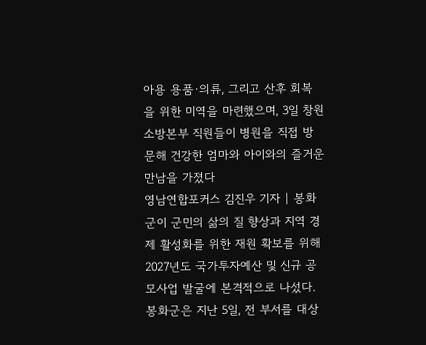아용 용품·의류, 그리고 산후 회복을 위한 미역을 마련했으며, 3일 창원소방본부 직원들이 병원을 직접 방문해 건강한 엄마와 아이와의 즐거운 만남을 가졌다
영남연합포커스 김진우 기자 | 봉화군이 군민의 삶의 질 향상과 지역 경제 활성화를 위한 재원 확보를 위해 2027년도 국가투자예산 및 신규 공모사업 발굴에 본격적으로 나섰다. 봉화군은 지난 5일, 전 부서를 대상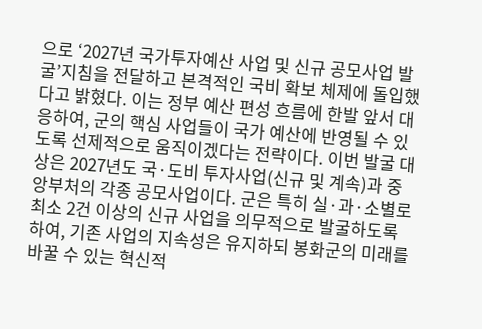으로 ‘2027년 국가투자예산 사업 및 신규 공모사업 발굴’지침을 전달하고 본격적인 국비 확보 체제에 돌입했다고 밝혔다. 이는 정부 예산 편성 흐름에 한발 앞서 대응하여, 군의 핵심 사업들이 국가 예산에 반영될 수 있도록 선제적으로 움직이겠다는 전략이다. 이번 발굴 대상은 2027년도 국·도비 투자사업(신규 및 계속)과 중앙부처의 각종 공모사업이다. 군은 특히 실·과·소별로 최소 2건 이상의 신규 사업을 의무적으로 발굴하도록 하여, 기존 사업의 지속성은 유지하되 봉화군의 미래를 바꿀 수 있는 혁신적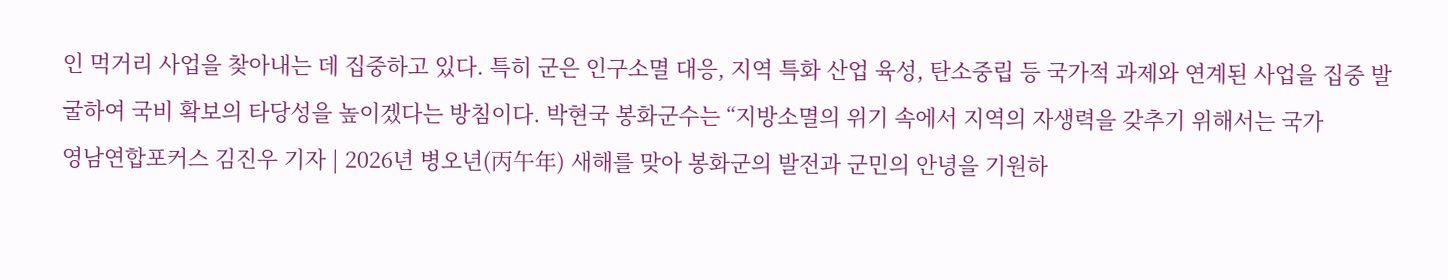인 먹거리 사업을 찾아내는 데 집중하고 있다. 특히 군은 인구소멸 대응, 지역 특화 산업 육성, 탄소중립 등 국가적 과제와 연계된 사업을 집중 발굴하여 국비 확보의 타당성을 높이겠다는 방침이다. 박현국 봉화군수는 “지방소멸의 위기 속에서 지역의 자생력을 갖추기 위해서는 국가
영남연합포커스 김진우 기자 | 2026년 병오년(丙午年) 새해를 맞아 봉화군의 발전과 군민의 안녕을 기원하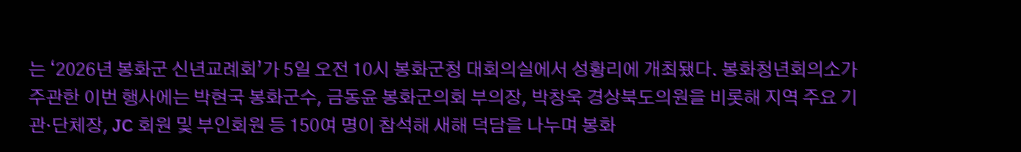는 ‘2026년 봉화군 신년교례회’가 5일 오전 10시 봉화군청 대회의실에서 성황리에 개최됐다. 봉화청년회의소가 주관한 이번 행사에는 박현국 봉화군수, 금동윤 봉화군의회 부의장, 박창욱 경상북도의원을 비롯해 지역 주요 기관·단체장, JC 회원 및 부인회원 등 150여 명이 참석해 새해 덕담을 나누며 봉화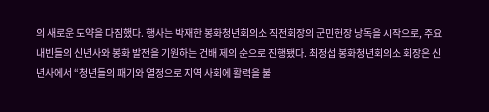의 새로운 도약을 다짐했다. 행사는 박재한 봉화청년회의소 직전회장의 군민헌장 낭독을 시작으로, 주요 내빈들의 신년사와 봉화 발전을 기원하는 건배 제의 순으로 진행됐다. 최정섭 봉화청년회의소 회장은 신년사에서 “청년들의 패기와 열정으로 지역 사회에 활력을 불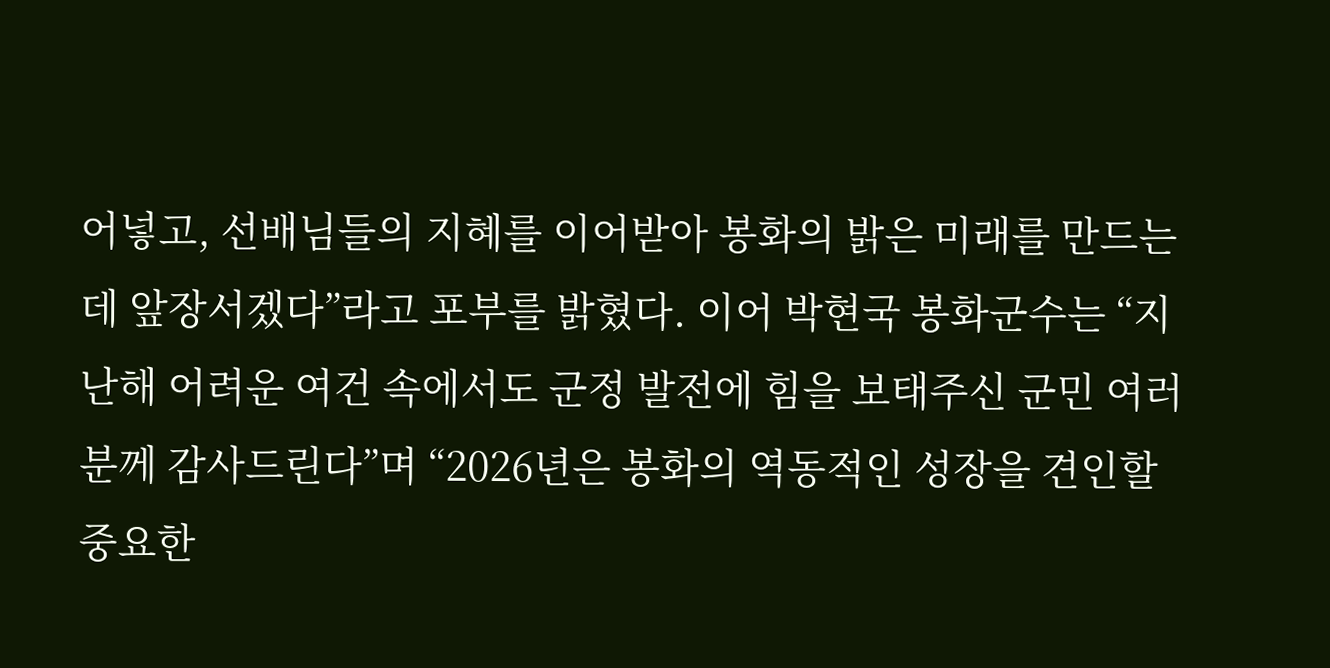어넣고, 선배님들의 지혜를 이어받아 봉화의 밝은 미래를 만드는 데 앞장서겠다”라고 포부를 밝혔다. 이어 박현국 봉화군수는 “지난해 어려운 여건 속에서도 군정 발전에 힘을 보태주신 군민 여러분께 감사드린다”며 “2026년은 봉화의 역동적인 성장을 견인할 중요한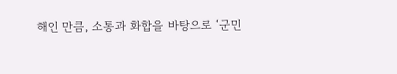해인 만큼, 소통과 화합을 바탕으로 ‘군민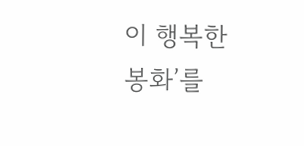이 행복한 봉화’를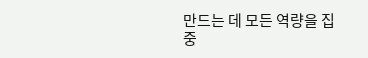만드는 데 모든 역량을 집중